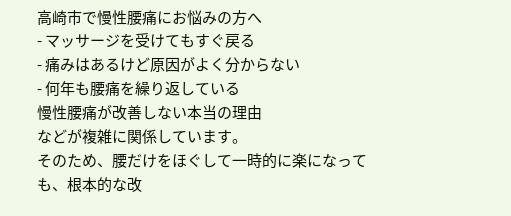高崎市で慢性腰痛にお悩みの方へ
- マッサージを受けてもすぐ戻る
- 痛みはあるけど原因がよく分からない
- 何年も腰痛を繰り返している
慢性腰痛が改善しない本当の理由
などが複雑に関係しています。
そのため、腰だけをほぐして一時的に楽になっても、根本的な改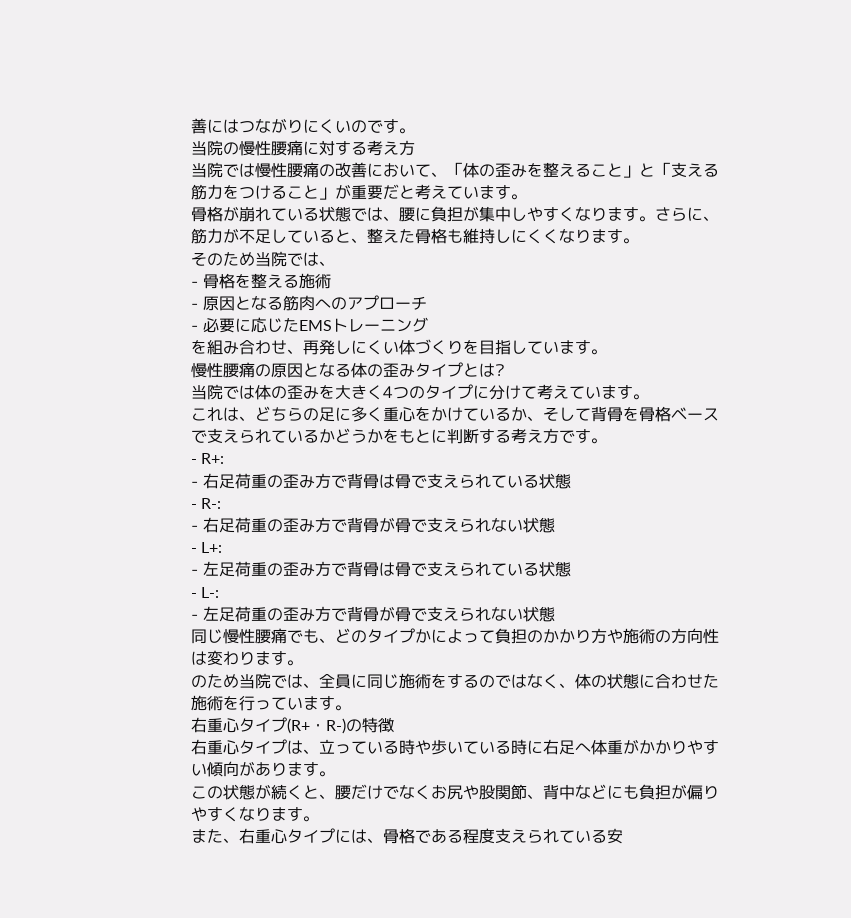善にはつながりにくいのです。
当院の慢性腰痛に対する考え方
当院では慢性腰痛の改善において、「体の歪みを整えること」と「支える筋力をつけること」が重要だと考えています。
骨格が崩れている状態では、腰に負担が集中しやすくなります。さらに、筋力が不足していると、整えた骨格も維持しにくくなります。
そのため当院では、
- 骨格を整える施術
- 原因となる筋肉へのアプローチ
- 必要に応じたEMSトレーニング
を組み合わせ、再発しにくい体づくりを目指しています。
慢性腰痛の原因となる体の歪みタイプとは?
当院では体の歪みを大きく4つのタイプに分けて考えています。
これは、どちらの足に多く重心をかけているか、そして背骨を骨格ベースで支えられているかどうかをもとに判断する考え方です。
- R+:
- 右足荷重の歪み方で背骨は骨で支えられている状態
- R-:
- 右足荷重の歪み方で背骨が骨で支えられない状態
- L+:
- 左足荷重の歪み方で背骨は骨で支えられている状態
- L-:
- 左足荷重の歪み方で背骨が骨で支えられない状態
同じ慢性腰痛でも、どのタイプかによって負担のかかり方や施術の方向性は変わります。
のため当院では、全員に同じ施術をするのではなく、体の状態に合わせた施術を行っています。
右重心タイプ(R+・R-)の特徴
右重心タイプは、立っている時や歩いている時に右足へ体重がかかりやすい傾向があります。
この状態が続くと、腰だけでなくお尻や股関節、背中などにも負担が偏りやすくなります。
また、右重心タイプには、骨格である程度支えられている安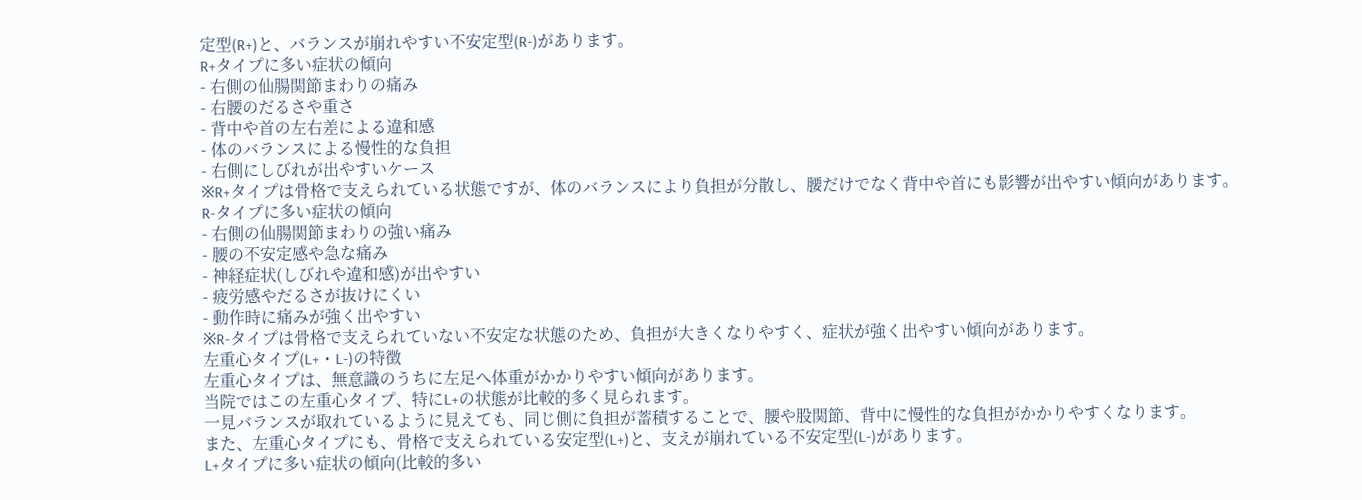定型(R+)と、バランスが崩れやすい不安定型(R-)があります。
R+タイプに多い症状の傾向
- 右側の仙腸関節まわりの痛み
- 右腰のだるさや重さ
- 背中や首の左右差による違和感
- 体のバランスによる慢性的な負担
- 右側にしびれが出やすいケース
※R+タイプは骨格で支えられている状態ですが、体のバランスにより負担が分散し、腰だけでなく背中や首にも影響が出やすい傾向があります。
R-タイプに多い症状の傾向
- 右側の仙腸関節まわりの強い痛み
- 腰の不安定感や急な痛み
- 神経症状(しびれや違和感)が出やすい
- 疲労感やだるさが抜けにくい
- 動作時に痛みが強く出やすい
※R-タイプは骨格で支えられていない不安定な状態のため、負担が大きくなりやすく、症状が強く出やすい傾向があります。
左重心タイプ(L+・L-)の特徴
左重心タイプは、無意識のうちに左足へ体重がかかりやすい傾向があります。
当院ではこの左重心タイプ、特にL+の状態が比較的多く見られます。
一見バランスが取れているように見えても、同じ側に負担が蓄積することで、腰や股関節、背中に慢性的な負担がかかりやすくなります。
また、左重心タイプにも、骨格で支えられている安定型(L+)と、支えが崩れている不安定型(L-)があります。
L+タイプに多い症状の傾向(比較的多い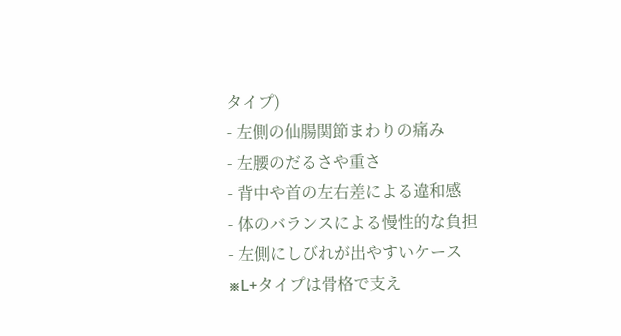タイプ)
- 左側の仙腸関節まわりの痛み
- 左腰のだるさや重さ
- 背中や首の左右差による違和感
- 体のバランスによる慢性的な負担
- 左側にしびれが出やすいケース
※L+タイプは骨格で支え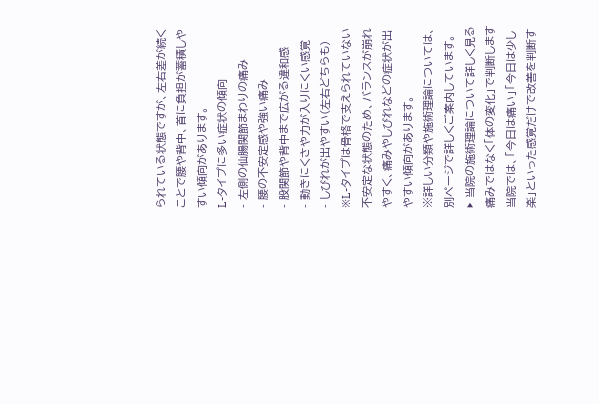られている状態ですが、左右差が続くことで腰や背中、首に負担が蓄積しやすい傾向があります。
L-タイプに多い症状の傾向
- 左側の仙腸関節まわりの痛み
- 腰の不安定感や強い痛み
- 股関節や背中まで広がる違和感
- 動きにくさや力が入りにくい感覚
- しびれが出やすい(左右どちらも)
※L-タイプは骨格で支えられていない不安定な状態のため、バランスが崩れやすく、痛みやしびれなどの症状が出やすい傾向があります。
※詳しい分類や施術理論については、別ページで詳しくご案内しています。
▶ 当院の施術理論について詳しく見る
痛みではなく「体の変化」で判断します
当院では、「今日は痛い」「今日は少し楽」といった感覚だけで改善を判断す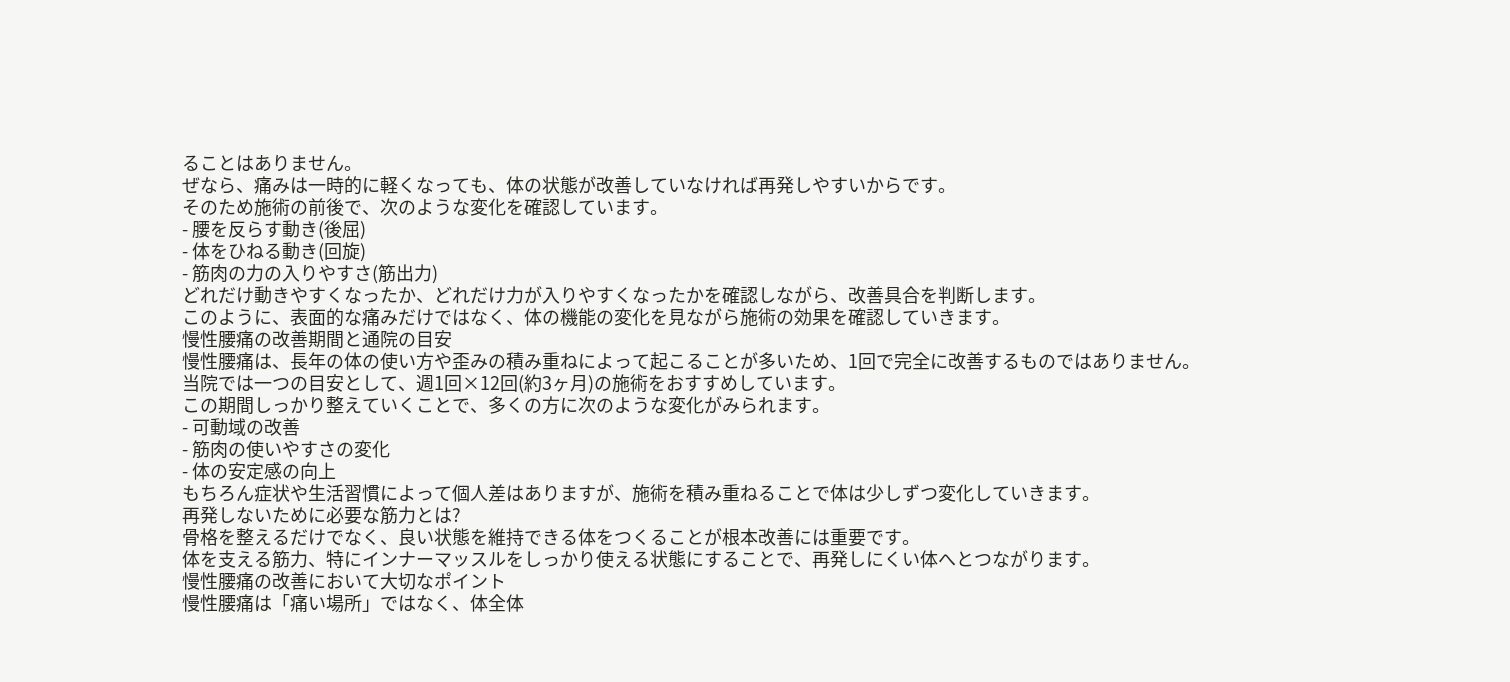ることはありません。
ぜなら、痛みは一時的に軽くなっても、体の状態が改善していなければ再発しやすいからです。
そのため施術の前後で、次のような変化を確認しています。
- 腰を反らす動き(後屈)
- 体をひねる動き(回旋)
- 筋肉の力の入りやすさ(筋出力)
どれだけ動きやすくなったか、どれだけ力が入りやすくなったかを確認しながら、改善具合を判断します。
このように、表面的な痛みだけではなく、体の機能の変化を見ながら施術の効果を確認していきます。
慢性腰痛の改善期間と通院の目安
慢性腰痛は、長年の体の使い方や歪みの積み重ねによって起こることが多いため、1回で完全に改善するものではありません。
当院では一つの目安として、週1回×12回(約3ヶ月)の施術をおすすめしています。
この期間しっかり整えていくことで、多くの方に次のような変化がみられます。
- 可動域の改善
- 筋肉の使いやすさの変化
- 体の安定感の向上
もちろん症状や生活習慣によって個人差はありますが、施術を積み重ねることで体は少しずつ変化していきます。
再発しないために必要な筋力とは?
骨格を整えるだけでなく、良い状態を維持できる体をつくることが根本改善には重要です。
体を支える筋力、特にインナーマッスルをしっかり使える状態にすることで、再発しにくい体へとつながります。
慢性腰痛の改善において大切なポイント
慢性腰痛は「痛い場所」ではなく、体全体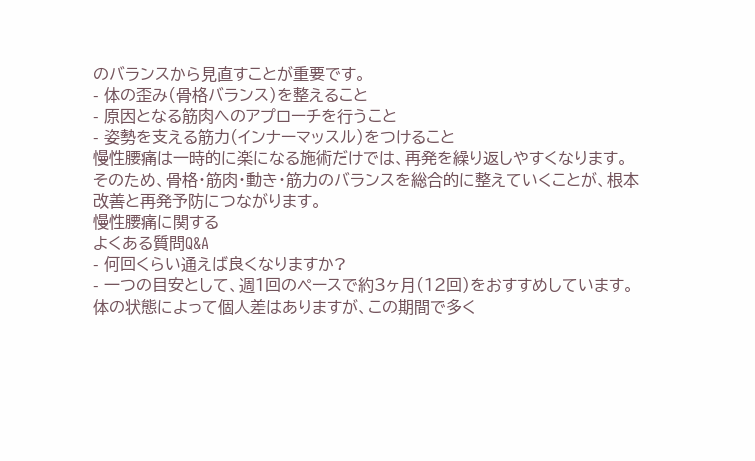のバランスから見直すことが重要です。
- 体の歪み(骨格バランス)を整えること
- 原因となる筋肉へのアプローチを行うこと
- 姿勢を支える筋力(インナーマッスル)をつけること
慢性腰痛は一時的に楽になる施術だけでは、再発を繰り返しやすくなります。
そのため、骨格・筋肉・動き・筋力のバランスを総合的に整えていくことが、根本改善と再発予防につながります。
慢性腰痛に関する
よくある質問Q&A
- 何回くらい通えば良くなりますか?
- 一つの目安として、週1回のペースで約3ヶ月(12回)をおすすめしています。体の状態によって個人差はありますが、この期間で多く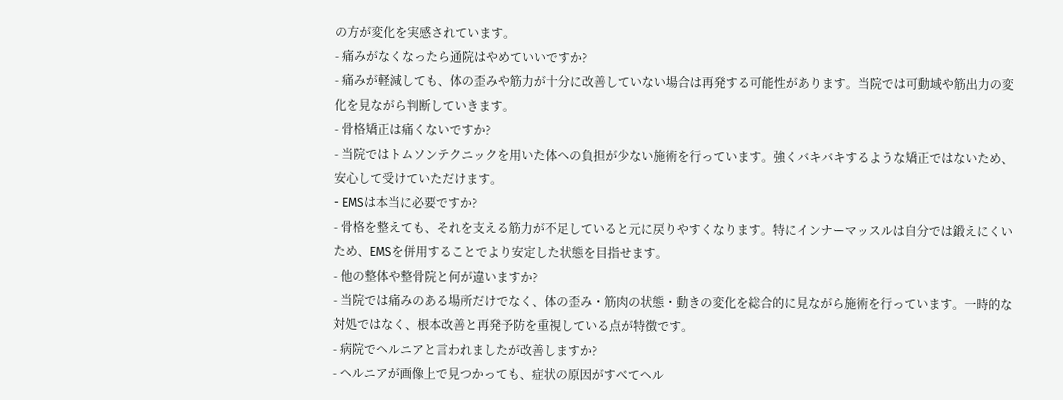の方が変化を実感されています。
- 痛みがなくなったら通院はやめていいですか?
- 痛みが軽減しても、体の歪みや筋力が十分に改善していない場合は再発する可能性があります。当院では可動域や筋出力の変化を見ながら判断していきます。
- 骨格矯正は痛くないですか?
- 当院ではトムソンテクニックを用いた体への負担が少ない施術を行っています。強くバキバキするような矯正ではないため、安心して受けていただけます。
- EMSは本当に必要ですか?
- 骨格を整えても、それを支える筋力が不足していると元に戻りやすくなります。特にインナーマッスルは自分では鍛えにくいため、EMSを併用することでより安定した状態を目指せます。
- 他の整体や整骨院と何が違いますか?
- 当院では痛みのある場所だけでなく、体の歪み・筋肉の状態・動きの変化を総合的に見ながら施術を行っています。一時的な対処ではなく、根本改善と再発予防を重視している点が特徴です。
- 病院でヘルニアと言われましたが改善しますか?
- ヘルニアが画像上で見つかっても、症状の原因がすべてヘル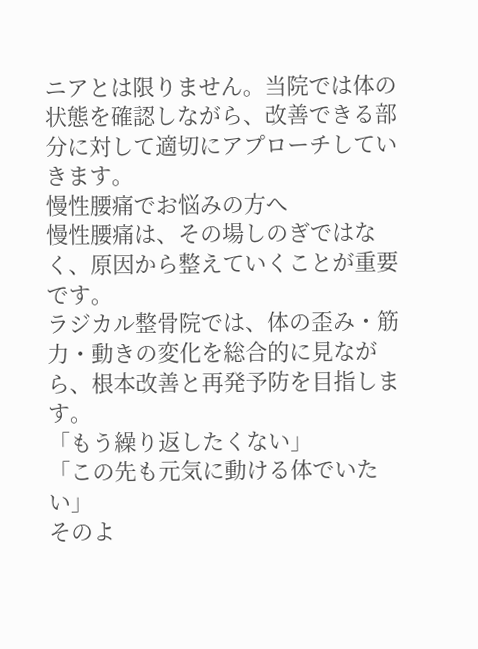ニアとは限りません。当院では体の状態を確認しながら、改善できる部分に対して適切にアプローチしていきます。
慢性腰痛でお悩みの方へ
慢性腰痛は、その場しのぎではなく、原因から整えていくことが重要です。
ラジカル整骨院では、体の歪み・筋力・動きの変化を総合的に見ながら、根本改善と再発予防を目指します。
「もう繰り返したくない」
「この先も元気に動ける体でいたい」
そのよ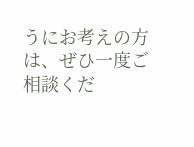うにお考えの方は、ぜひ一度ご相談くだ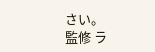さい。
監修 ラ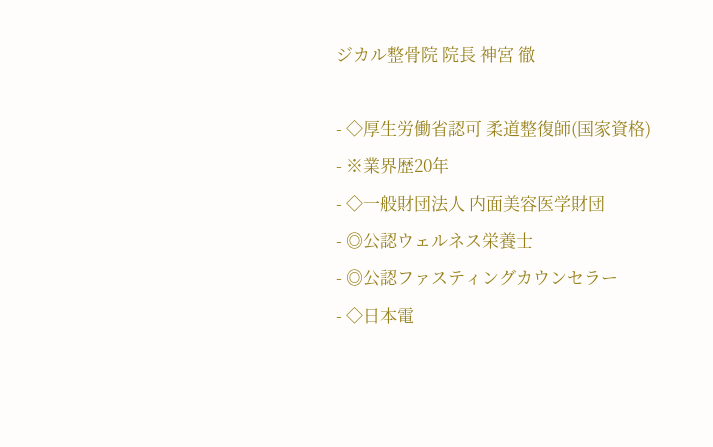ジカル整骨院 院長 神宮 徹

- ◇厚生労働省認可 柔道整復師(国家資格)
- ※業界歴20年
- ◇一般財団法人 内面美容医学財団
- ◎公認ウェルネス栄養士
- ◎公認ファスティングカウンセラー
- ◇日本電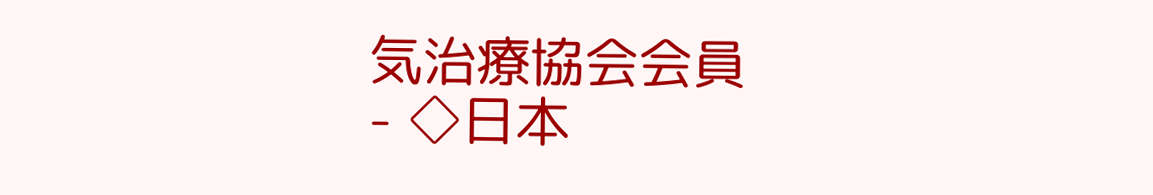気治療協会会員
- ◇日本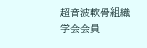超音波軟骨組織学会会員